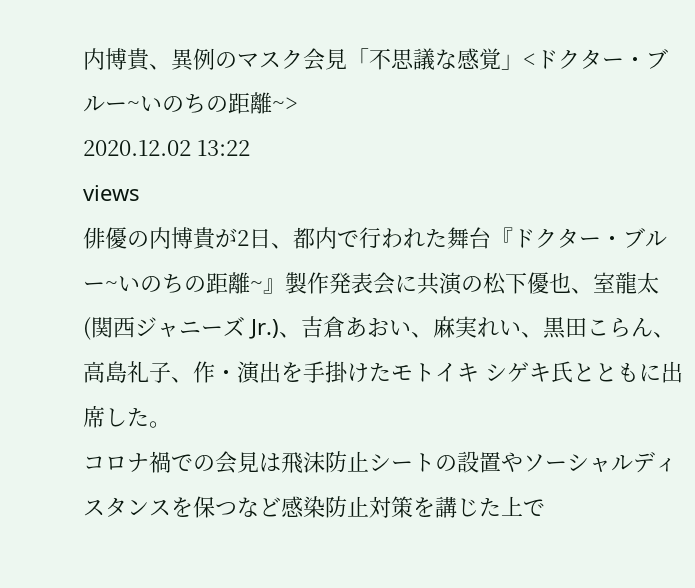内博貴、異例のマスク会見「不思議な感覚」<ドクター・ブルー~いのちの距離~>
2020.12.02 13:22
views
俳優の内博貴が2日、都内で行われた舞台『ドクター・ブルー~いのちの距離~』製作発表会に共演の松下優也、室龍太(関西ジャニーズ Jr.)、吉倉あおい、麻実れい、黒田こらん、高島礼子、作・演出を手掛けたモトイキ シゲキ氏とともに出席した。
コロナ禍での会見は飛沫防止シートの設置やソーシャルディスタンスを保つなど感染防止対策を講じた上で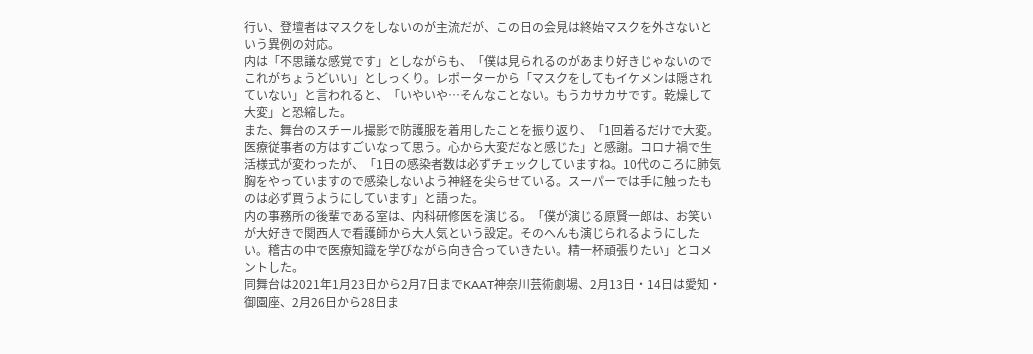行い、登壇者はマスクをしないのが主流だが、この日の会見は終始マスクを外さないという異例の対応。
内は「不思議な感覚です」としながらも、「僕は見られるのがあまり好きじゃないのでこれがちょうどいい」としっくり。レポーターから「マスクをしてもイケメンは隠されていない」と言われると、「いやいや…そんなことない。もうカサカサです。乾燥して大変」と恐縮した。
また、舞台のスチール撮影で防護服を着用したことを振り返り、「1回着るだけで大変。医療従事者の方はすごいなって思う。心から大変だなと感じた」と感謝。コロナ禍で生活様式が変わったが、「1日の感染者数は必ずチェックしていますね。10代のころに肺気胸をやっていますので感染しないよう神経を尖らせている。スーパーでは手に触ったものは必ず買うようにしています」と語った。
内の事務所の後輩である室は、内科研修医を演じる。「僕が演じる原賢一郎は、お笑いが大好きで関西人で看護師から大人気という設定。そのへんも演じられるようにしたい。稽古の中で医療知識を学びながら向き合っていきたい。精一杯頑張りたい」とコメントした。
同舞台は2021年1月23日から2月7日までKAAT神奈川芸術劇場、2月13日・14日は愛知・御園座、2月26日から28日ま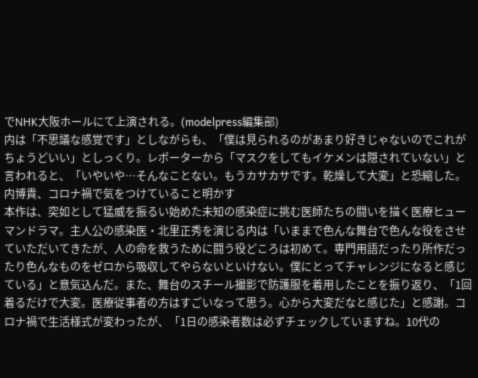でNHK大阪ホールにて上演される。(modelpress編集部)
内は「不思議な感覚です」としながらも、「僕は見られるのがあまり好きじゃないのでこれがちょうどいい」としっくり。レポーターから「マスクをしてもイケメンは隠されていない」と言われると、「いやいや…そんなことない。もうカサカサです。乾燥して大変」と恐縮した。
内博貴、コロナ禍で気をつけていること明かす
本作は、突如として猛威を振るい始めた未知の感染症に挑む医師たちの闘いを描く医療ヒューマンドラマ。主人公の感染医・北里正秀を演じる内は「いままで色んな舞台で色んな役をさせていただいてきたが、人の命を救うために闘う役どころは初めて。専門用語だったり所作だったり色んなものをゼロから吸収してやらないといけない。僕にとってチャレンジになると感じている」と意気込んだ。また、舞台のスチール撮影で防護服を着用したことを振り返り、「1回着るだけで大変。医療従事者の方はすごいなって思う。心から大変だなと感じた」と感謝。コロナ禍で生活様式が変わったが、「1日の感染者数は必ずチェックしていますね。10代の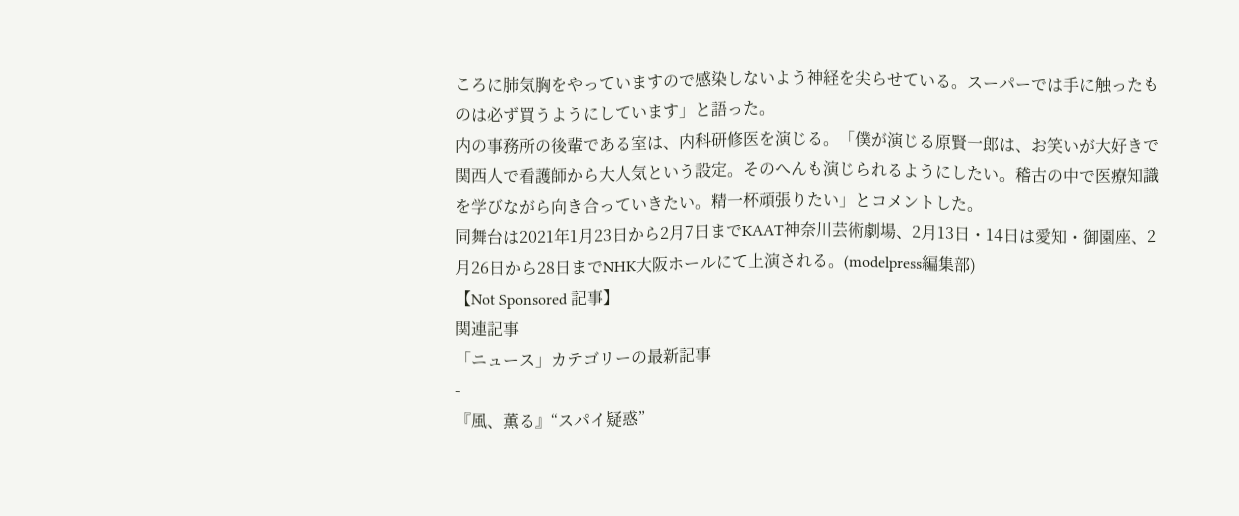ころに肺気胸をやっていますので感染しないよう神経を尖らせている。スーパーでは手に触ったものは必ず買うようにしています」と語った。
内の事務所の後輩である室は、内科研修医を演じる。「僕が演じる原賢一郎は、お笑いが大好きで関西人で看護師から大人気という設定。そのへんも演じられるようにしたい。稽古の中で医療知識を学びながら向き合っていきたい。精一杯頑張りたい」とコメントした。
同舞台は2021年1月23日から2月7日までKAAT神奈川芸術劇場、2月13日・14日は愛知・御園座、2月26日から28日までNHK大阪ホールにて上演される。(modelpress編集部)
【Not Sponsored 記事】
関連記事
「ニュース」カテゴリーの最新記事
-
『風、薫る』“スパイ疑惑”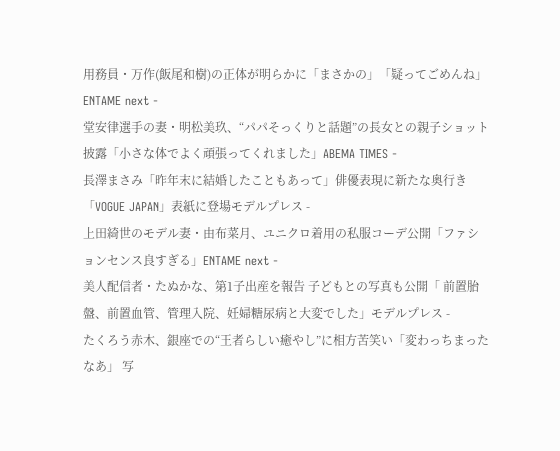用務員・万作(飯尾和樹)の正体が明らかに「まさかの」「疑ってごめんね」ENTAME next -
堂安律選手の妻・明松美玖、“パパそっくりと話題”の長女との親子ショット披露「小さな体でよく頑張ってくれました」ABEMA TIMES -
長澤まさみ「昨年末に結婚したこともあって」俳優表現に新たな奥行き「VOGUE JAPAN」表紙に登場モデルプレス -
上田綺世のモデル妻・由布菜月、ユニクロ着用の私服コーデ公開「ファションセンス良すぎる」ENTAME next -
美人配信者・たぬかな、第1子出産を報告 子どもとの写真も公開「 前置胎盤、前置血管、管理入院、妊婦糖尿病と大変でした」モデルプレス -
たくろう赤木、銀座での“王者らしい癒やし”に相方苦笑い「変わっちまったなあ」 写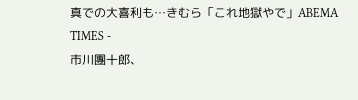真での大喜利も…きむら「これ地獄やで」ABEMA TIMES -
市川團十郎、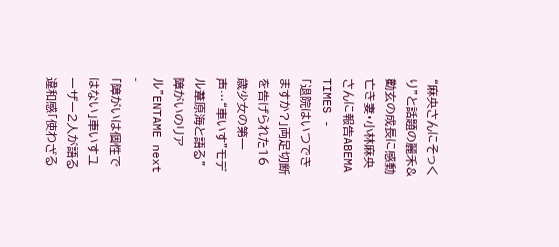“麻央さんにそっくり”と話題の麗禾&勸玄の成長に感動 亡き妻・小林麻央さんに報告ABEMA TIMES -
「退院はいつできますか?」両足切断を告げられた16歳少女の第一声…“車いす”モデル葦原海と語る”障がいのリアル”ENTAME next -
「障がいは個性ではない」車いすユーザー2人が語る違和感「使わざる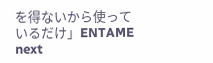を得ないから使っているだけ」ENTAME next